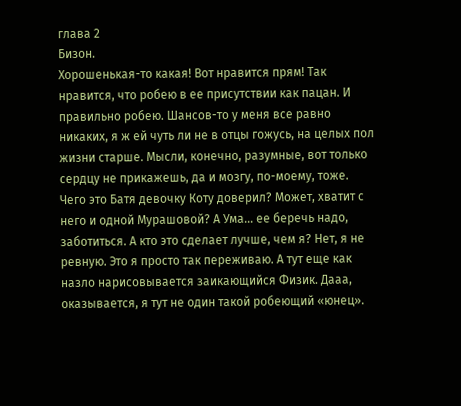глава 2
Бизон.
Хорошенькая-то какая! Вот нравится прям! Так нравится, что робею в ее присутствии как пацан. И правильно робею. Шансов-то у меня все равно никаких, я ж ей чуть ли не в отцы гожусь, на целых пол жизни старше. Мысли, конечно, разумные, вот только сердцу не прикажешь, да и мозгу, по-моему, тоже. Чего это Батя девочку Коту доверил? Может, хватит с него и одной Мурашовой? А Ума… ее беречь надо, заботиться. А кто это сделает лучше, чем я? Нет, я не ревную. Это я просто так переживаю. А тут еще как назло нарисовывается заикающийся Физик. Дааа, оказывается, я тут не один такой робеющий «юнец».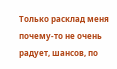Только расклад меня почему-то не очень радует, шансов, по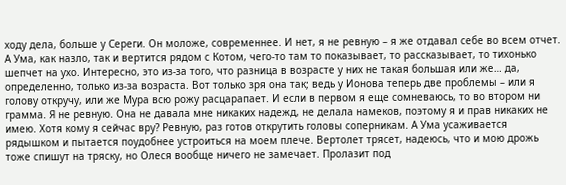ходу дела, больше у Сереги. Он моложе, современнее. И нет, я не ревную – я же отдавал себе во всем отчет. А Ума, как назло, так и вертится рядом с Котом, чего-то там то показывает, то рассказывает, то тихонько шепчет на ухо. Интересно, это из-за того, что разница в возрасте у них не такая большая или же… да, определенно, только из-за возраста. Вот только зря она так; ведь у Ионова теперь две проблемы – или я голову откручу, или же Мура всю рожу расцарапает. И если в первом я еще сомневаюсь, то во втором ни грамма. Я не ревную. Она не давала мне никаких надежд, не делала намеков, поэтому я и прав никаких не имею. Хотя кому я сейчас вру? Ревную, раз готов открутить головы соперникам. А Ума усаживается рядышком и пытается поудобнее устроиться на моем плече. Вертолет трясет, надеюсь, что и мою дрожь тоже спишут на тряску, но Олеся вообще ничего не замечает. Пролазит под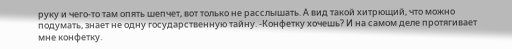руку и чего-то там опять шепчет, вот только не расслышать. А вид такой хитрющий, что можно подумать, знает не одну государственную тайну. -Конфетку хочешь? И на самом деле протягивает мне конфетку.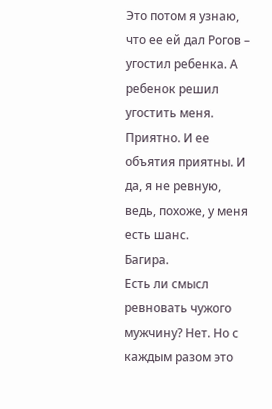Это потом я узнаю, что ее ей дал Рогов – угостил ребенка. А ребенок решил угостить меня. Приятно. И ее объятия приятны. И да, я не ревную, ведь, похоже, у меня есть шанс.
Багира.
Есть ли смысл ревновать чужого мужчину? Нет. Но с каждым разом это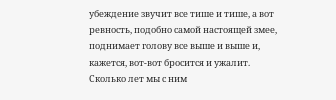убеждение звучит все тише и тише, а вот ревность, подобно самой настоящей змее, поднимает голову все выше и выше и, кажется, вот-вот бросится и ужалит. Сколько лет мы с ним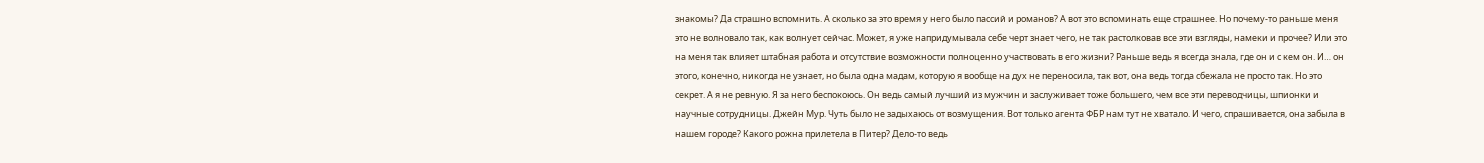знакомы? Да страшно вспомнить. А сколько за это время у него было пассий и романов? А вот это вспоминать еще страшнее. Но почему-то раньше меня это не волновало так, как волнует сейчас. Может, я уже напридумывала себе черт знает чего, не так растолковав все эти взгляды, намеки и прочее? Или это на меня так влияет штабная работа и отсутствие возможности полноценно участвовать в его жизни? Раньше ведь я всегда знала, где он и с кем он. И… он этого, конечно, никогда не узнает, но была одна мадам, которую я вообще на дух не переносила, так вот, она ведь тогда сбежала не просто так. Но это секрет. А я не ревную. Я за него беспокоюсь. Он ведь самый лучший из мужчин и заслуживает тоже большего, чем все эти переводчицы, шпионки и научные сотрудницы. Джейн Мур. Чуть было не задыхаюсь от возмущения. Вот только агента ФБР нам тут не хватало. И чего, спрашивается, она забыла в нашем городе? Какого рожна прилетела в Питер? Дело-то ведь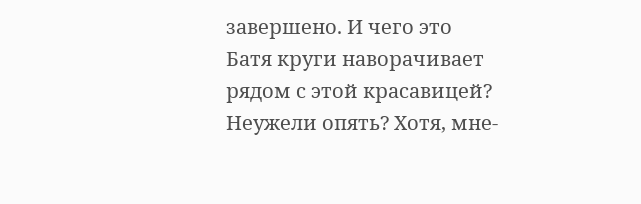завершено. И чего это Батя круги наворачивает рядом с этой красавицей? Неужели опять? Хотя, мне-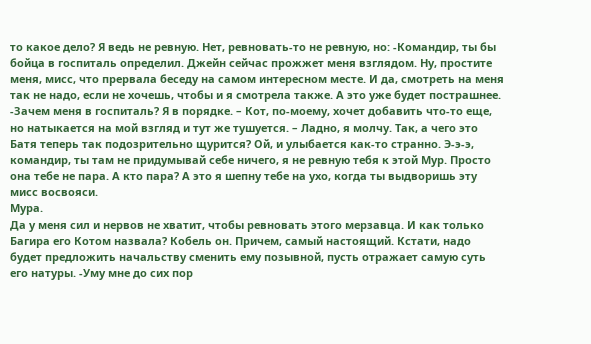то какое дело? Я ведь не ревную. Нет, ревновать-то не ревную, но: -Командир, ты бы бойца в госпиталь определил. Джейн сейчас прожжет меня взглядом. Ну, простите меня, мисс, что прервала беседу на самом интересном месте. И да, смотреть на меня так не надо, если не хочешь, чтобы и я смотрела также. А это уже будет пострашнее. -Зачем меня в госпиталь? Я в порядке. – Кот, по-моему, хочет добавить что-то еще, но натыкается на мой взгляд и тут же тушуется. – Ладно, я молчу. Так, а чего это Батя теперь так подозрительно щурится? Ой, и улыбается как-то странно. Э-э-э, командир, ты там не придумывай себе ничего, я не ревную тебя к этой Мур. Просто она тебе не пара. А кто пара? А это я шепну тебе на ухо, когда ты выдворишь эту мисс восвояси.
Мура.
Да у меня сил и нервов не хватит, чтобы ревновать этого мерзавца. И как только Багира его Котом назвала? Кобель он. Причем, самый настоящий. Кстати, надо будет предложить начальству сменить ему позывной, пусть отражает самую суть его натуры. -Уму мне до сих пор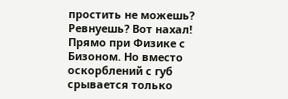простить не можешь? Ревнуешь? Вот нахал! Прямо при Физике с Бизоном. Но вместо оскорблений с губ срывается только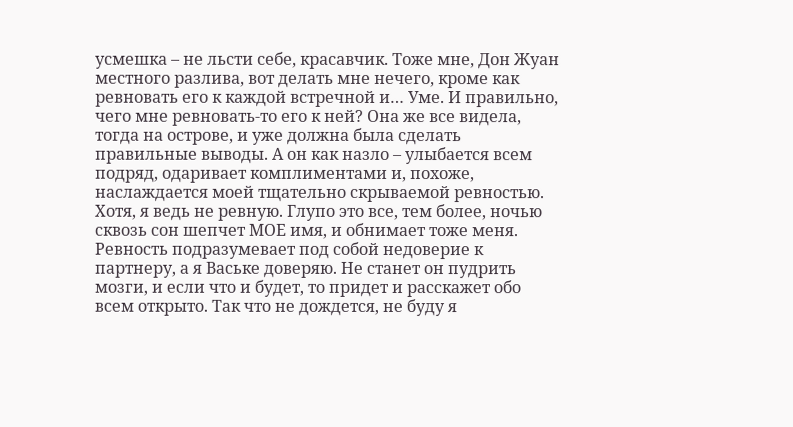усмешка – не льсти себе, красавчик. Тоже мне, Дон Жуан местного разлива, вот делать мне нечего, кроме как ревновать его к каждой встречной и… Уме. И правильно, чего мне ревновать-то его к ней? Она же все видела, тогда на острове, и уже должна была сделать правильные выводы. А он как назло – улыбается всем подряд, одаривает комплиментами и, похоже, наслаждается моей тщательно скрываемой ревностью. Хотя, я ведь не ревную. Глупо это все, тем более, ночью сквозь сон шепчет МОЕ имя, и обнимает тоже меня. Ревность подразумевает под собой недоверие к партнеру, а я Ваське доверяю. Не станет он пудрить мозги, и если что и будет, то придет и расскажет обо всем открыто. Так что не дождется, не буду я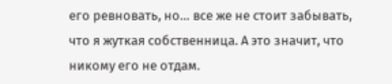его ревновать, но… все же не стоит забывать, что я жуткая собственница. А это значит, что никому его не отдам.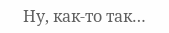Ну, как-то так…